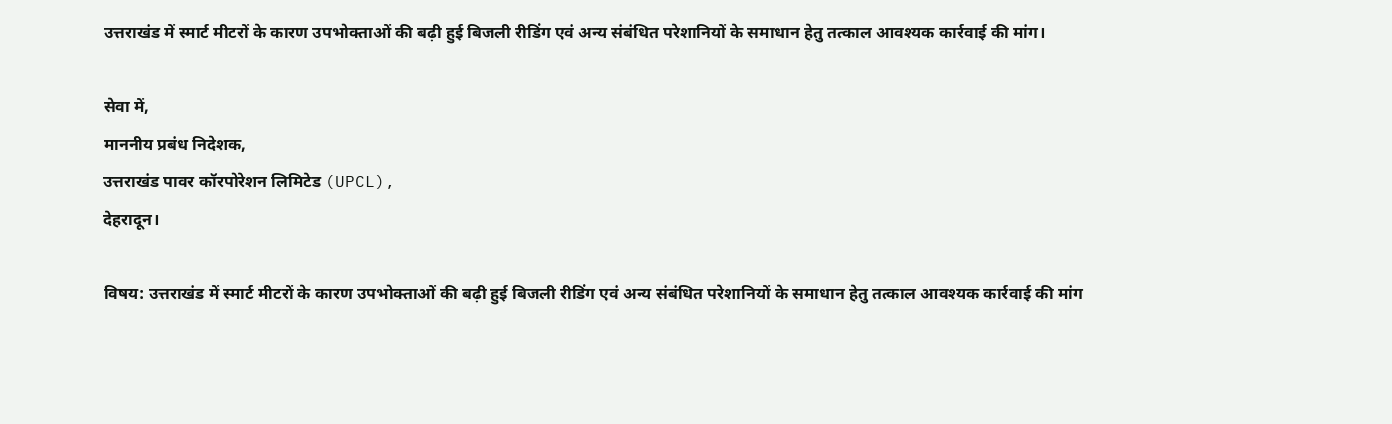उत्तराखंड में स्मार्ट मीटरों के कारण उपभोक्ताओं की बढ़ी हुई बिजली रीडिंग एवं अन्य संबंधित परेशानियों के समाधान हेतु तत्काल आवश्यक कार्रवाई की मांग।

सेवा में,
माननीय प्रबंध निदेशक,
उत्तराखंड पावर कॉरपोरेशन लिमिटेड (UPCL),
देहरादून।

विषय: उत्तराखंड में स्मार्ट मीटरों के कारण उपभोक्ताओं की बढ़ी हुई बिजली रीडिंग एवं अन्य संबंधित परेशानियों के समाधान हेतु तत्काल आवश्यक कार्रवाई की मांग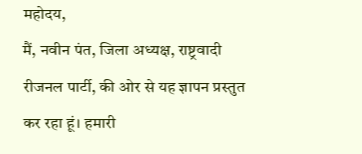महोदय,
मैं, नवीन पंत, जिला अध्यक्ष, राष्ट्रवादी रीजनल पार्टी, की ओर से यह ज्ञापन प्रस्तुत कर रहा हूं। हमारी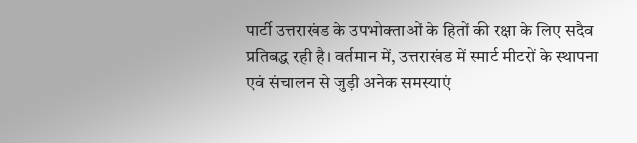पार्टी उत्तराखंड के उपभोक्ताओं के हितों की रक्षा के लिए सदैव प्रतिबद्ध रही है। वर्तमान में, उत्तराखंड में स्मार्ट मीटरों के स्थापना एवं संचालन से जुड़ी अनेक समस्याएं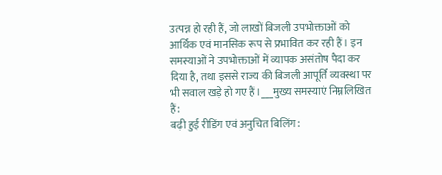उत्पन्न हो रही हैं, जो लाखों बिजली उपभोक्ताओं को आर्थिक एवं मानसिक रूप से प्रभावित कर रही हैं। इन समस्याओं ने उपभोक्ताओं में व्यापक असंतोष पैदा कर दिया है, तथा इससे राज्य की बिजली आपूर्ति व्यवस्था पर भी सवाल खड़े हो गए हैं।___मुख्य समस्याएं निम्नलिखित हैं:
बढ़ी हुई रीडिंग एवं अनुचित बिलिंग: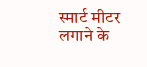स्मार्ट मीटर लगाने के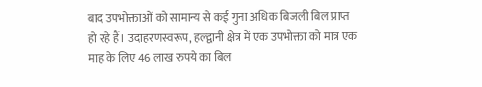बाद उपभोक्ताओं को सामान्य से कई गुना अधिक बिजली बिल प्राप्त हो रहे हैं। उदाहरणस्वरूप, हल्द्वानी क्षेत्र में एक उपभोक्ता को मात्र एक माह के लिए 46 लाख रुपये का बिल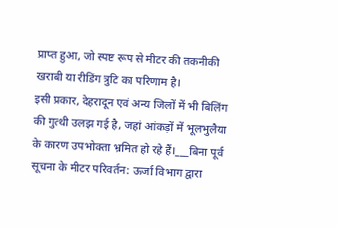प्राप्त हुआ, जो स्पष्ट रूप से मीटर की तकनीकी खराबी या रीडिंग त्रुटि का परिणाम है।
इसी प्रकार, देहरादून एवं अन्य जिलों में भी बिलिंग की गुत्थी उलझ गई है, जहां आंकड़ों में भूलभुलैया के कारण उपभोक्ता भ्रमित हो रहे हैं।___बिना पूर्व सूचना के मीटर परिवर्तन: ऊर्जा विभाग द्वारा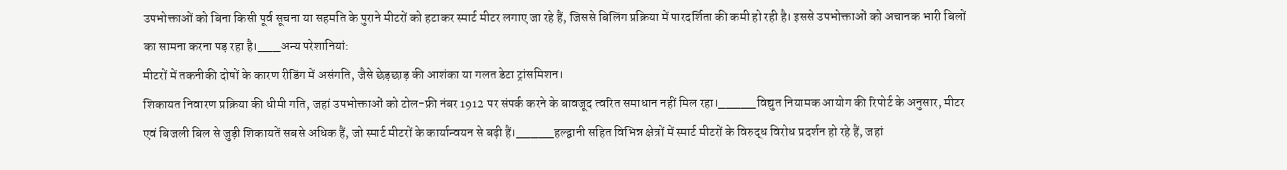उपभोक्ताओं को बिना किसी पूर्व सूचना या सहमति के पुराने मीटरों को हटाकर स्मार्ट मीटर लगाए जा रहे हैं, जिससे बिलिंग प्रक्रिया में पारदर्शिता की कमी हो रही है। इससे उपभोक्ताओं को अचानक भारी बिलों का सामना करना पड़ रहा है।___अन्य परेशानियां:
मीटरों में तकनीकी दोषों के कारण रीडिंग में असंगति, जैसे छेड़छाड़ की आशंका या गलत डेटा ट्रांसमिशन।
शिकायत निवारण प्रक्रिया की धीमी गति, जहां उपभोक्ताओं को टोल-फ्री नंबर 1912 पर संपर्क करने के बावजूद त्वरित समाधान नहीं मिल रहा।_____विद्युत नियामक आयोग की रिपोर्ट के अनुसार, मीटर एवं बिजली बिल से जुड़ी शिकायतें सबसे अधिक हैं, जो स्मार्ट मीटरों के कार्यान्वयन से बढ़ी हैं।_____हल्द्वानी सहित विभिन्न क्षेत्रों में स्मार्ट मीटरों के विरुद्ध विरोध प्रदर्शन हो रहे हैं, जहां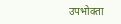उपभोक्ता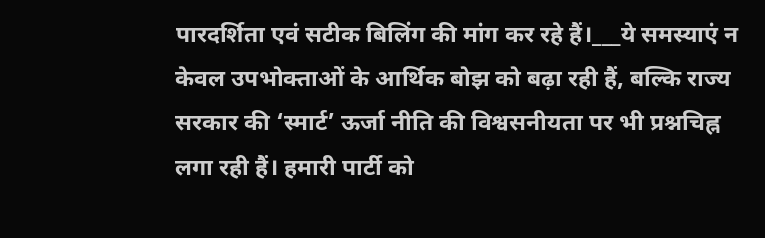पारदर्शिता एवं सटीक बिलिंग की मांग कर रहे हैं।___ये समस्याएं न केवल उपभोक्ताओं के आर्थिक बोझ को बढ़ा रही हैं, बल्कि राज्य सरकार की ‘स्मार्ट’ ऊर्जा नीति की विश्वसनीयता पर भी प्रश्नचिह्न लगा रही हैं। हमारी पार्टी को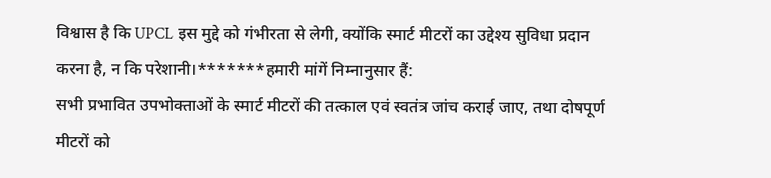विश्वास है कि UPCL इस मुद्दे को गंभीरता से लेगी, क्योंकि स्मार्ट मीटरों का उद्देश्य सुविधा प्रदान करना है, न कि परेशानी।*******हमारी मांगें निम्नानुसार हैं:
सभी प्रभावित उपभोक्ताओं के स्मार्ट मीटरों की तत्काल एवं स्वतंत्र जांच कराई जाए, तथा दोषपूर्ण मीटरों को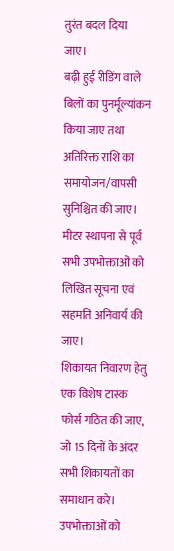तुरंत बदल दिया जाए।
बढ़ी हुई रीडिंग वाले बिलों का पुनर्मूल्यांकन किया जाए तथा अतिरिक्त राशि का समायोजन/वापसी सुनिश्चित की जाए।
मीटर स्थापना से पूर्व सभी उपभोक्ताओं को लिखित सूचना एवं सहमति अनिवार्य की जाए।
शिकायत निवारण हेतु एक विशेष टास्क फोर्स गठित की जाए, जो 15 दिनों के अंदर सभी शिकायतों का समाधान करे।
उपभोक्ताओं को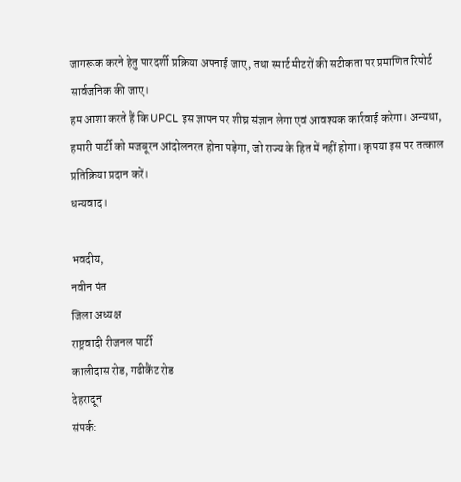जागरूक करने हेतु पारदर्शी प्रक्रिया अपनाई जाए, तथा स्मार्ट मीटरों की सटीकता पर प्रमाणित रिपोर्ट सार्वजनिक की जाए।
हम आशा करते हैं कि UPCL इस ज्ञापन पर शीघ्र संज्ञान लेगा एवं आवश्यक कार्रवाई करेगा। अन्यथा, हमारी पार्टी को मजबूरन आंदोलनरत होना पड़ेगा, जो राज्य के हित में नहीं होगा। कृपया इस पर तत्काल प्रतिक्रिया प्रदान करें।
धन्यवाद।

भवदीय,
नवीन पंत
जिला अध्यक्ष
राष्ट्रवादी रीजनल पार्टी
कालीदास रोड, गढीकैंट रोड
देहरादून
संपर्क: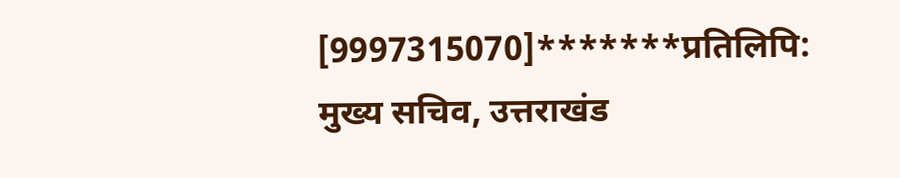[9997315070]*******प्रतिलिपि:
मुख्य सचिव, उत्तराखंड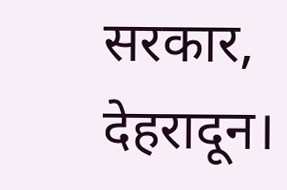सरकार, देहरादून।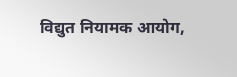विद्युत नियामक आयोग,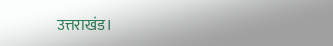उत्तराखंड।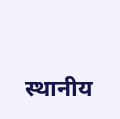स्थानीय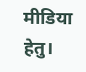मीडिया हेतु।